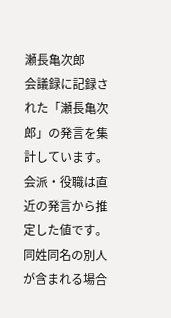瀬長亀次郎
会議録に記録された「瀬長亀次郎」の発言を集計しています。会派・役職は直近の発言から推定した値です。同姓同名の別人が含まれる場合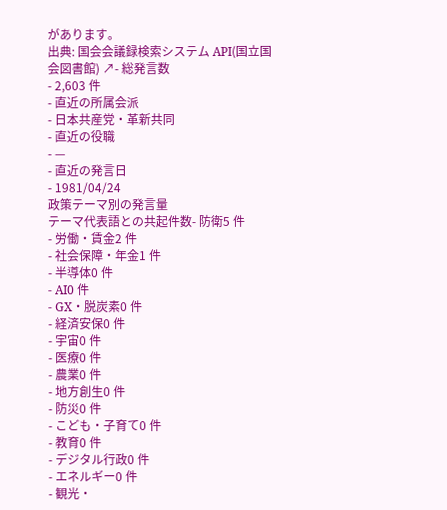があります。
出典: 国会会議録検索システム API(国立国会図書館) ↗- 総発言数
- 2,603 件
- 直近の所属会派
- 日本共産党・革新共同
- 直近の役職
- —
- 直近の発言日
- 1981/04/24
政策テーマ別の発言量
テーマ代表語との共起件数- 防衛5 件
- 労働・賃金2 件
- 社会保障・年金1 件
- 半導体0 件
- AI0 件
- GX・脱炭素0 件
- 経済安保0 件
- 宇宙0 件
- 医療0 件
- 農業0 件
- 地方創生0 件
- 防災0 件
- こども・子育て0 件
- 教育0 件
- デジタル行政0 件
- エネルギー0 件
- 観光・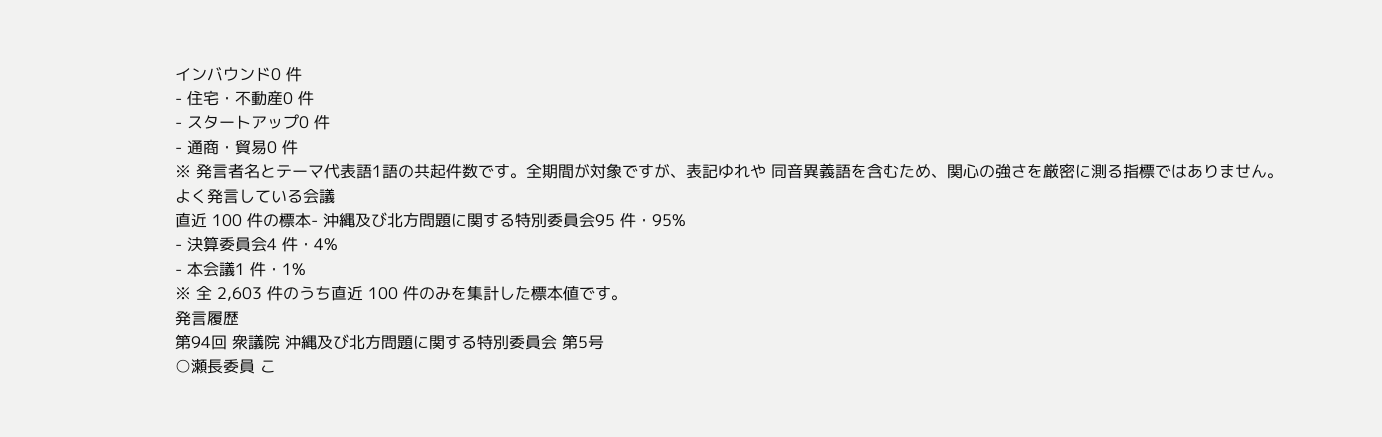インバウンド0 件
- 住宅・不動産0 件
- スタートアップ0 件
- 通商・貿易0 件
※ 発言者名とテーマ代表語1語の共起件数です。全期間が対象ですが、表記ゆれや 同音異義語を含むため、関心の強さを厳密に測る指標ではありません。
よく発言している会議
直近 100 件の標本- 沖縄及び北方問題に関する特別委員会95 件・95%
- 決算委員会4 件・4%
- 本会議1 件・1%
※ 全 2,603 件のうち直近 100 件のみを集計した標本値です。
発言履歴
第94回 衆議院 沖縄及び北方問題に関する特別委員会 第5号
○瀬長委員 こ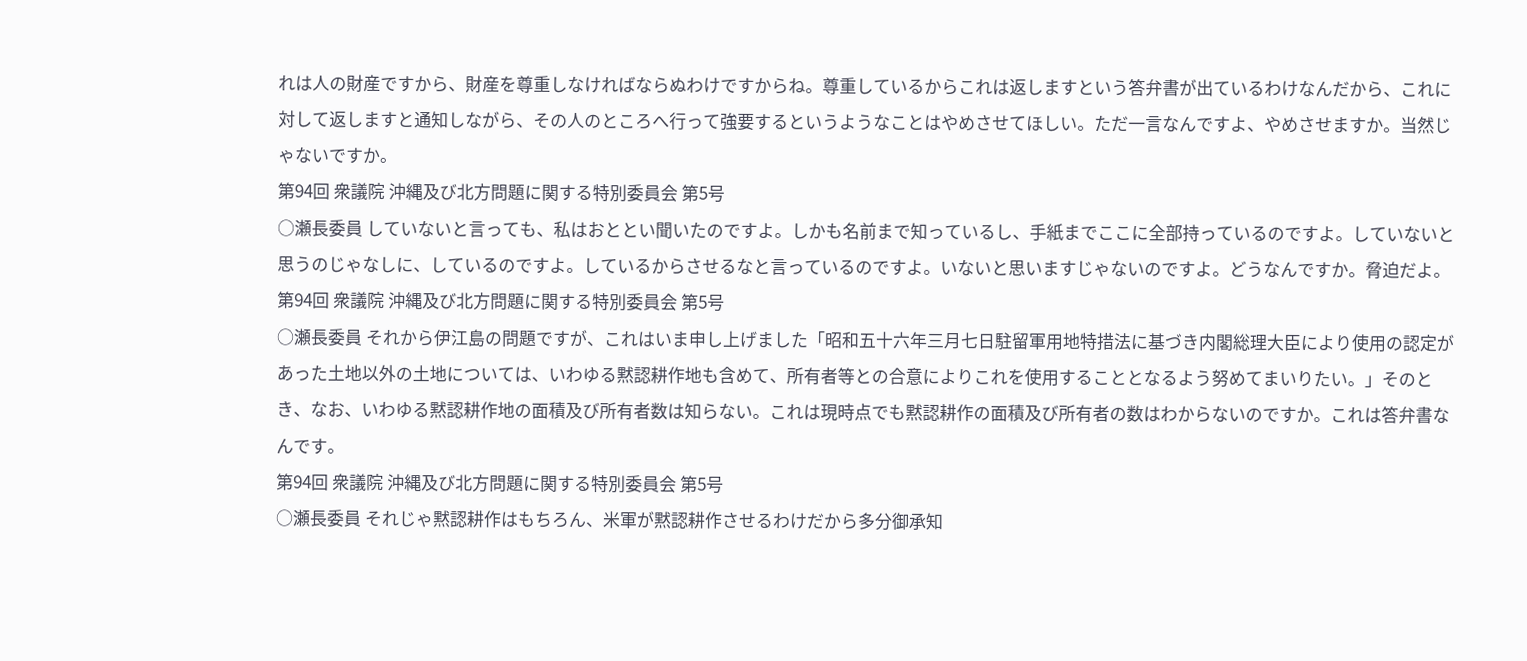れは人の財産ですから、財産を尊重しなければならぬわけですからね。尊重しているからこれは返しますという答弁書が出ているわけなんだから、これに対して返しますと通知しながら、その人のところへ行って強要するというようなことはやめさせてほしい。ただ一言なんですよ、やめさせますか。当然じゃないですか。
第94回 衆議院 沖縄及び北方問題に関する特別委員会 第5号
○瀬長委員 していないと言っても、私はおととい聞いたのですよ。しかも名前まで知っているし、手紙までここに全部持っているのですよ。していないと思うのじゃなしに、しているのですよ。しているからさせるなと言っているのですよ。いないと思いますじゃないのですよ。どうなんですか。脅迫だよ。
第94回 衆議院 沖縄及び北方問題に関する特別委員会 第5号
○瀬長委員 それから伊江島の問題ですが、これはいま申し上げました「昭和五十六年三月七日駐留軍用地特措法に基づき内閣総理大臣により使用の認定があった土地以外の土地については、いわゆる黙認耕作地も含めて、所有者等との合意によりこれを使用することとなるよう努めてまいりたい。」そのとき、なお、いわゆる黙認耕作地の面積及び所有者数は知らない。これは現時点でも黙認耕作の面積及び所有者の数はわからないのですか。これは答弁書なんです。
第94回 衆議院 沖縄及び北方問題に関する特別委員会 第5号
○瀬長委員 それじゃ黙認耕作はもちろん、米軍が黙認耕作させるわけだから多分御承知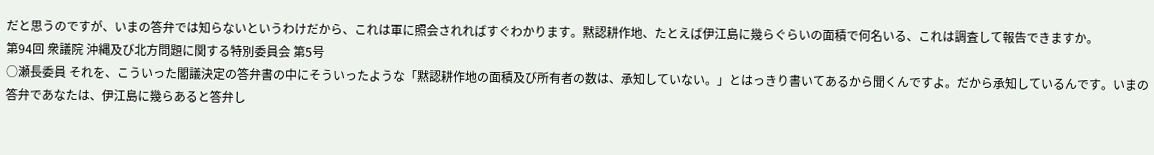だと思うのですが、いまの答弁では知らないというわけだから、これは軍に照会されればすぐわかります。黙認耕作地、たとえば伊江島に幾らぐらいの面積で何名いる、これは調査して報告できますか。
第94回 衆議院 沖縄及び北方問題に関する特別委員会 第5号
○瀬長委員 それを、こういった閣議決定の答弁書の中にそういったような「黙認耕作地の面積及び所有者の数は、承知していない。」とはっきり書いてあるから聞くんですよ。だから承知しているんです。いまの答弁であなたは、伊江島に幾らあると答弁し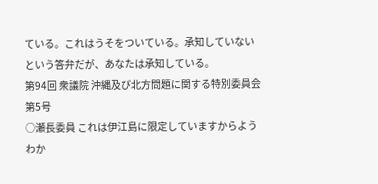ている。これはうそをついている。承知していないという答弁だが、あなたは承知している。
第94回 衆議院 沖縄及び北方問題に関する特別委員会 第5号
○瀬長委員 これは伊江島に限定していますからようわか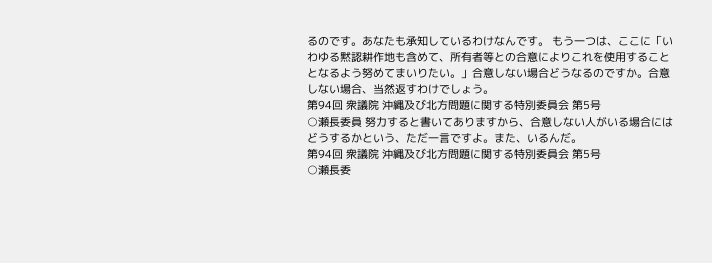るのです。あなたも承知しているわけなんです。 もう一つは、ここに「いわゆる黙認耕作地も含めて、所有者等との合意によりこれを使用することとなるよう努めてまいりたい。」合意しない場合どうなるのですか。合意しない場合、当然返すわけでしょう。
第94回 衆議院 沖縄及び北方問題に関する特別委員会 第5号
○瀬長委員 努力すると書いてありますから、合意しない人がいる場合にはどうするかという、ただ一言ですよ。また、いるんだ。
第94回 衆議院 沖縄及び北方問題に関する特別委員会 第5号
○瀬長委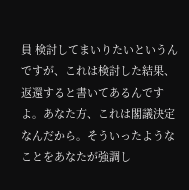員 検討してまいりたいというんですが、これは検討した結果、返還すると書いてあるんですよ。あなた方、これは閣議決定なんだから。そういったようなことをあなたが強調し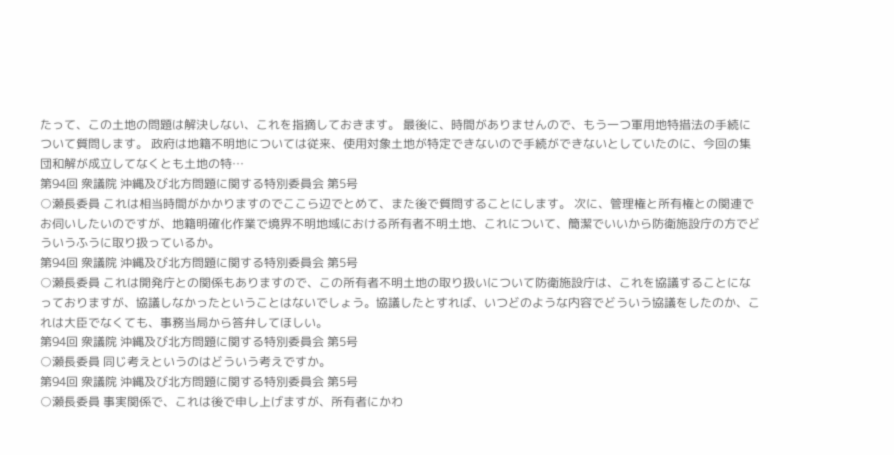たって、この土地の問題は解決しない、これを指摘しておきます。 最後に、時間がありませんので、もう一つ軍用地特措法の手続について質問します。 政府は地籍不明地については従来、使用対象土地が特定できないので手続ができないとしていたのに、今回の集団和解が成立してなくとも土地の特…
第94回 衆議院 沖縄及び北方問題に関する特別委員会 第5号
○瀬長委員 これは相当時間がかかりますのでここら辺でとめて、また後で質問することにします。 次に、管理権と所有権との関連でお伺いしたいのですが、地籍明確化作業で境界不明地域における所有者不明土地、これについて、簡潔でいいから防衛施設庁の方でどういうふうに取り扱っているか。
第94回 衆議院 沖縄及び北方問題に関する特別委員会 第5号
○瀬長委員 これは開発庁との関係もありますので、この所有者不明土地の取り扱いについて防衛施設庁は、これを協議することになっておりますが、協議しなかったということはないでしょう。協議したとすれば、いつどのような内容でどういう協議をしたのか、これは大臣でなくても、事務当局から答弁してほしい。
第94回 衆議院 沖縄及び北方問題に関する特別委員会 第5号
○瀬長委員 同じ考えというのはどういう考えですか。
第94回 衆議院 沖縄及び北方問題に関する特別委員会 第5号
○瀬長委員 事実関係で、これは後で申し上げますが、所有者にかわ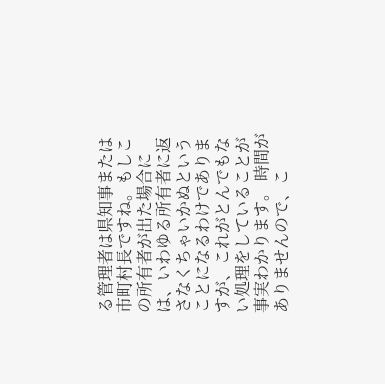る管理者は県知事または市町村長ですね。もしこの所有者が出た場合には、いわゆる所有者に返さなくちゃいかぬということになるわけでありますが、これがとんでもない処理をしていることが事実わかります。 時間がありませんので、こ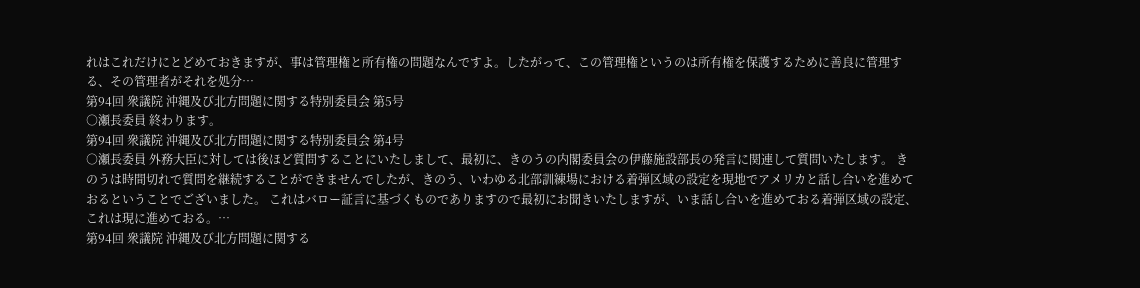れはこれだけにとどめておきますが、事は管理権と所有権の問題なんですよ。したがって、この管理権というのは所有権を保護するために善良に管理する、その管理者がそれを処分…
第94回 衆議院 沖縄及び北方問題に関する特別委員会 第5号
○瀬長委員 終わります。
第94回 衆議院 沖縄及び北方問題に関する特別委員会 第4号
○瀬長委員 外務大臣に対しては後ほど質問することにいたしまして、最初に、きのうの内閣委員会の伊藤施設部長の発言に関連して質問いたします。 きのうは時間切れで質問を継続することができませんでしたが、きのう、いわゆる北部訓練場における着弾区域の設定を現地でアメリカと話し合いを進めておるということでございました。 これはバロー証言に基づくものでありますので最初にお聞きいたしますが、いま話し合いを進めておる着弾区域の設定、これは現に進めておる。…
第94回 衆議院 沖縄及び北方問題に関する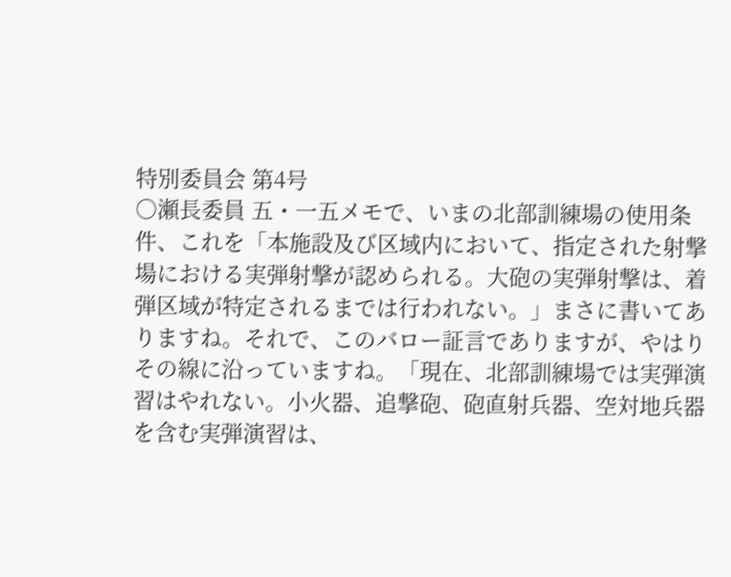特別委員会 第4号
○瀬長委員 五・一五メモで、いまの北部訓練場の使用条件、これを「本施設及び区域内において、指定された射撃場における実弾射撃が認められる。大砲の実弾射撃は、着弾区域が特定されるまでは行われない。」まさに書いてありますね。それで、このバロー証言でありますが、やはりその線に沿っていますね。「現在、北部訓練場では実弾演習はやれない。小火器、追撃砲、砲直射兵器、空対地兵器を含む実弾演習は、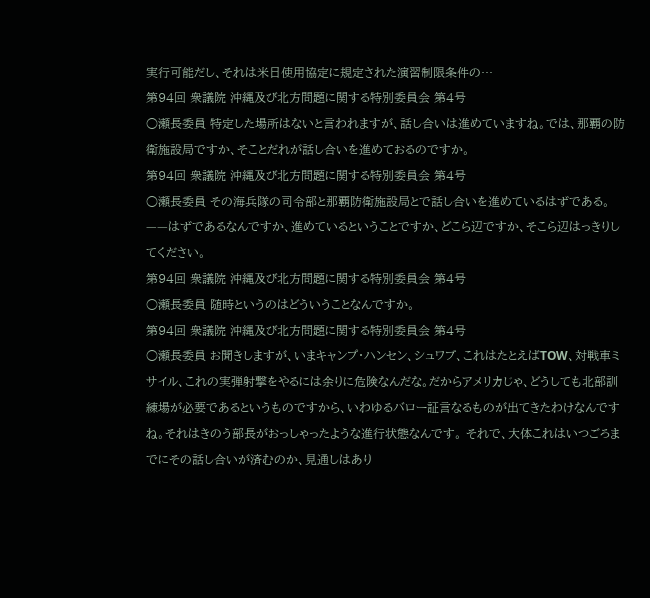実行可能だし、それは米日使用協定に規定された演習制限条件の…
第94回 衆議院 沖縄及び北方問題に関する特別委員会 第4号
○瀬長委員 特定した場所はないと言われますが、話し合いは進めていますね。では、那覇の防衛施設局ですか、そことだれが話し合いを進めておるのですか。
第94回 衆議院 沖縄及び北方問題に関する特別委員会 第4号
○瀬長委員 その海兵隊の司令部と那覇防衛施設局とで話し合いを進めているはずである。——はずであるなんですか、進めているということですか、どこら辺ですか、そこら辺はっきりしてください。
第94回 衆議院 沖縄及び北方問題に関する特別委員会 第4号
○瀬長委員 随時というのはどういうことなんですか。
第94回 衆議院 沖縄及び北方問題に関する特別委員会 第4号
○瀬長委員 お聞きしますが、いまキャンプ・ハンセン、シュワブ、これはたとえばTOW、対戦車ミサイル、これの実弾射撃をやるには余りに危険なんだな。だからアメリカじゃ、どうしても北部訓練場が必要であるというものですから、いわゆるバロー証言なるものが出てきたわけなんですね。それはきのう部長がおっしゃったような進行状態なんです。 それで、大体これはいつごろまでにその話し合いが済むのか、見通しはあり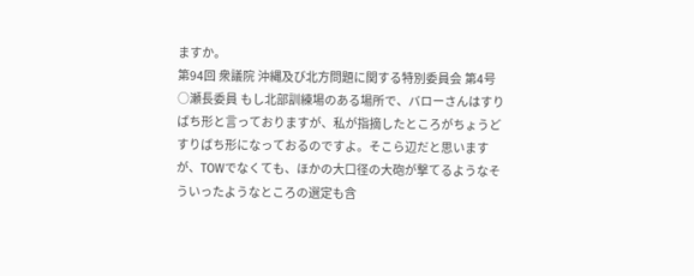ますか。
第94回 衆議院 沖縄及び北方問題に関する特別委員会 第4号
○瀬長委員 もし北部訓練場のある場所で、バローさんはすりばち形と言っておりますが、私が指摘したところがちょうどすりばち形になっておるのですよ。そこら辺だと思いますが、TOWでなくても、ほかの大口径の大砲が撃てるようなそういったようなところの選定も含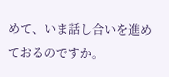めて、いま話し合いを進めておるのですか。